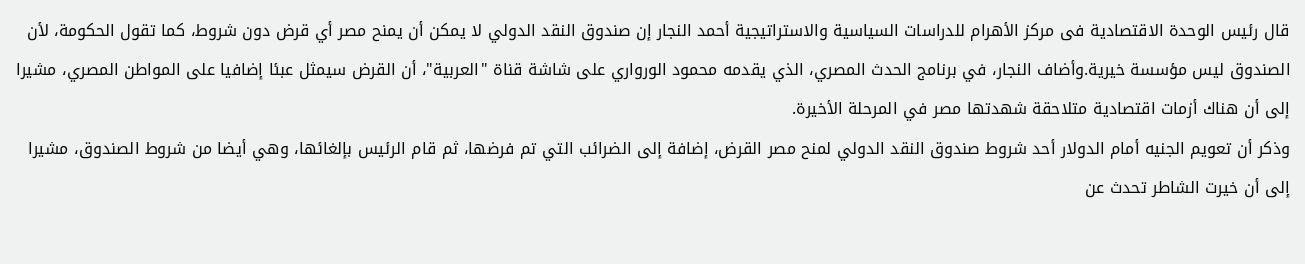قال رئيس الوحدة الاقتصادية فى مركز الأهرام للدراسات السياسية والاستراتيجية أحمد النجار إن صندوق النقد الدولي لا يمكن أن يمنح مصر أي قرض دون شروط، كما تقول الحكومة، لأن الصندوق ليس مؤسسة خيرية.وأضاف النجار، في برنامج الحدث المصري، الذي يقدمه محمود الورواري على شاشة قناة "العربية"، أن القرض سيمثل عبئا إضافيا على المواطن المصري، مشيرا إلى أن هناك أزمات اقتصادية متلاحقة شهدتها مصر في المرحلة الأخيرة.
وذكر أن تعويم الجنيه أمام الدولار أحد شروط صندوق النقد الدولي لمنح مصر القرض، إضافة إلى الضرائب التي تم فرضها، ثم قام الرئيس بإلغائها، وهي أيضا من شروط الصندوق، مشيرا إلى أن خيرت الشاطر تحدث عن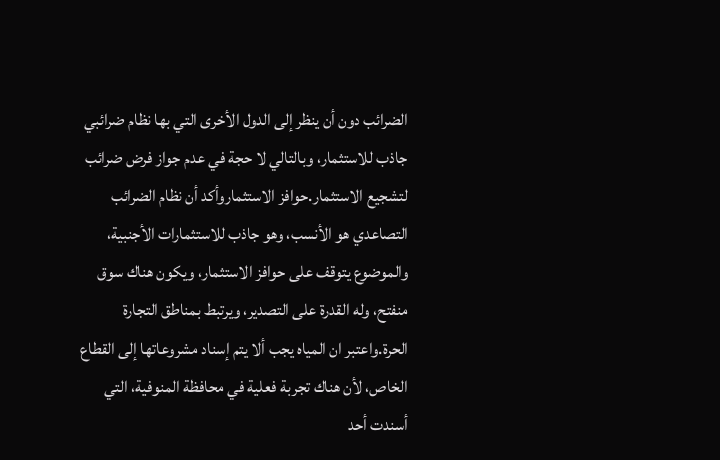الضرائب دون أن ينظر إلى الدول الأخرى التي بها نظام ضرائبي جاذب للاستثمار، وبالتالي لا حجة في عدم جواز فرض ضرائب لتشجيع الاستثمار.حوافز الاستثماروأكد أن نظام الضرائب التصاعدي هو الأنسب، وهو جاذب للاستثمارات الأجنبية، والموضوع يتوقف على حوافز الاستثمار، ويكون هناك سوق منفتح، وله القدرة على التصدير، ويرتبط بمناطق التجارة الحرة.واعتبر ان المياه يجب ألا يتم إسناد مشروعاتها إلى القطاع الخاص، لأن هناك تجربة فعلية في محافظة المنوفية، التي أسندت أحد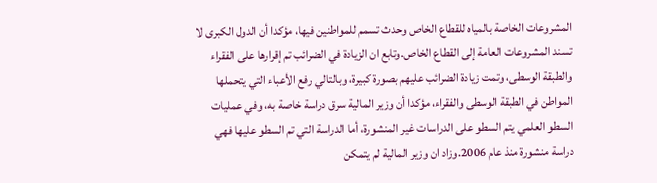المشروعات الخاصة بالمياه للقطاع الخاص وحدث تسمم للمواطنين فيها، مؤكدا أن الدول الكبرى لا تسند المشروعات العامة إلى القطاع الخاص.وتابع ان الزيادة في الضرائب تم إقرارها على الفقراء والطبقة الوسطى، وتمت زيادة الضرائب عليهم بصورة كبيرة، وبالتالي رفع الأعباء التي يتحملها المواطن في الطبقة الوسطى والفقراء، مؤكدا أن وزير المالية سرق دراسة خاصة به، وفي عمليات السطو العلمي يتم السطو على الدراسات غير المنشورة، أما الدراسة التي تم السطو عليها فهي دراسة منشورة منذ عام 2006.وزاد ان وزير المالية لم يتمكن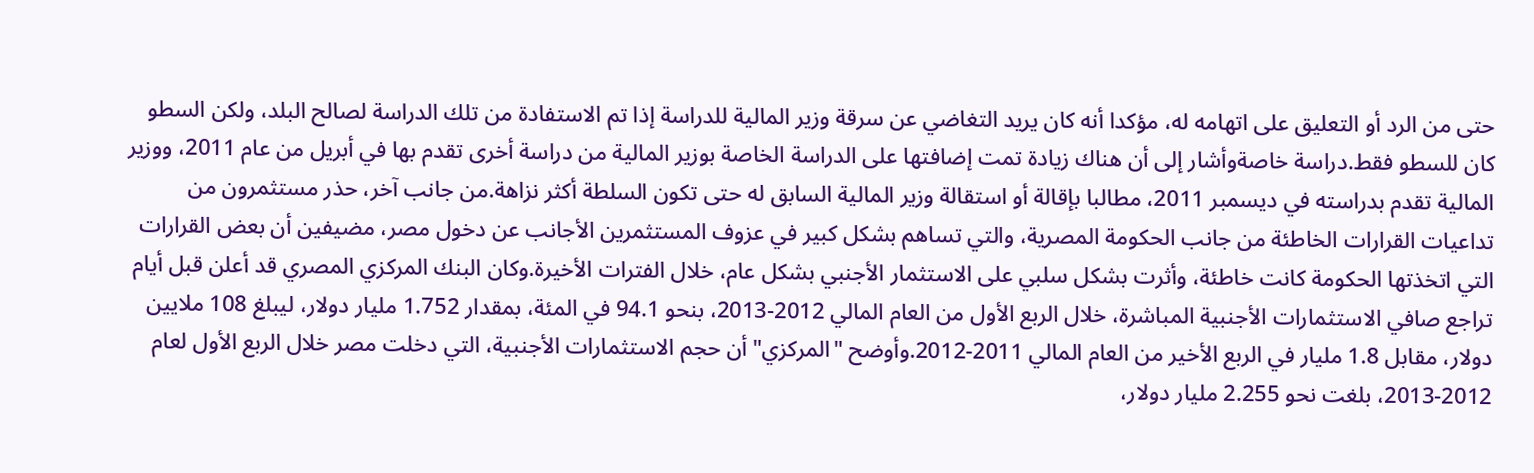حتى من الرد أو التعليق على اتهامه له، مؤكدا أنه كان يريد التغاضي عن سرقة وزير المالية للدراسة إذا تم الاستفادة من تلك الدراسة لصالح البلد، ولكن السطو كان للسطو فقط.دراسة خاصةوأشار إلى أن هناك زيادة تمت إضافتها على الدراسة الخاصة بوزير المالية من دراسة أخرى تقدم بها في أبريل من عام 2011، ووزير المالية تقدم بدراسته في ديسمبر 2011، مطالبا بإقالة أو استقالة وزير المالية السابق له حتى تكون السلطة أكثر نزاهة.من جانب آخر، حذر مستثمرون من تداعيات القرارات الخاطئة من جانب الحكومة المصرية، والتي تساهم بشكل كبير في عزوف المستثمرين الأجانب عن دخول مصر، مضيفين أن بعض القرارات التي اتخذتها الحكومة كانت خاطئة، وأثرت بشكل سلبي على الاستثمار الأجنبي بشكل عام، خلال الفترات الأخيرة.وكان البنك المركزي المصري قد أعلن قبل أيام تراجع صافي الاستثمارات الأجنبية المباشرة، خلال الربع الأول من العام المالي 2012-2013، بنحو 94.1 في المئة، بمقدار 1.752 مليار دولار، ليبلغ 108 ملايين دولار، مقابل 1.8 مليار في الربع الأخير من العام المالي 2011-2012.وأوضح "المركزي" أن حجم الاستثمارات الأجنبية، التي دخلت مصر خلال الربع الأول لعام 2012-2013، بلغت نحو 2.255 مليار دولار،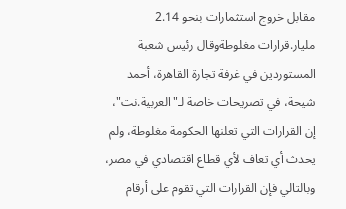مقابل خروج استثمارات بنحو 2.14 مليار.قرارات مغلوطةوقال رئيس شعبة المستوردين في غرفة تجارة القاهرة، أحمد شيحة، في تصريحات خاصة لـ"العربية.نت"، إن القرارات التي تعلنها الحكومة مغلوطة، ولم يحدث أي تعاف لأي قطاع اقتصادي في مصر، وبالتالي فإن القرارات التي تقوم على أرقام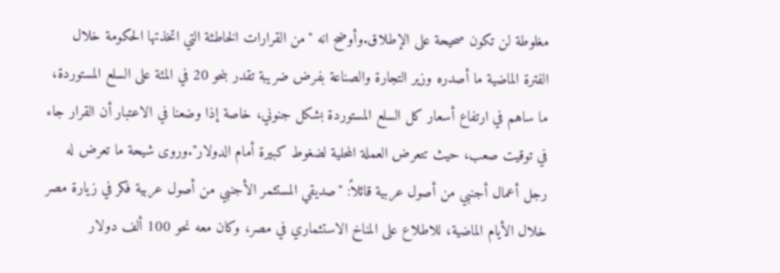مغلوطة لن تكون صحيحة على الإطلاق.وأوضح انه "من القرارات الخاطئة التي اتخذتها الحكومة خلال الفترة الماضية ما أصدره وزير التجارة والصناعة بفرض ضريبة تقدر بنحو 20 في المئة على السلع المستوردة، ما ساهم في ارتفاع أسعار كل السلع المستوردة بشكل جنوني، خاصة إذا وضعنا في الاعتبار أن القرار جاء في توقيت صعب، حيث تتعرض العملة المحلية لضغوط كبيرة أمام الدولار".وروى شيحة ما تعرض له رجل أعمال أجنبي من أصول عربية قائلاً: "صديقي المستثمر الأجنبي من أصول عربية فكر في زيارة مصر خلال الأيام الماضية، للاطلاع على المناخ الاستثماري في مصر، وكان معه نحو 100 ألف دولار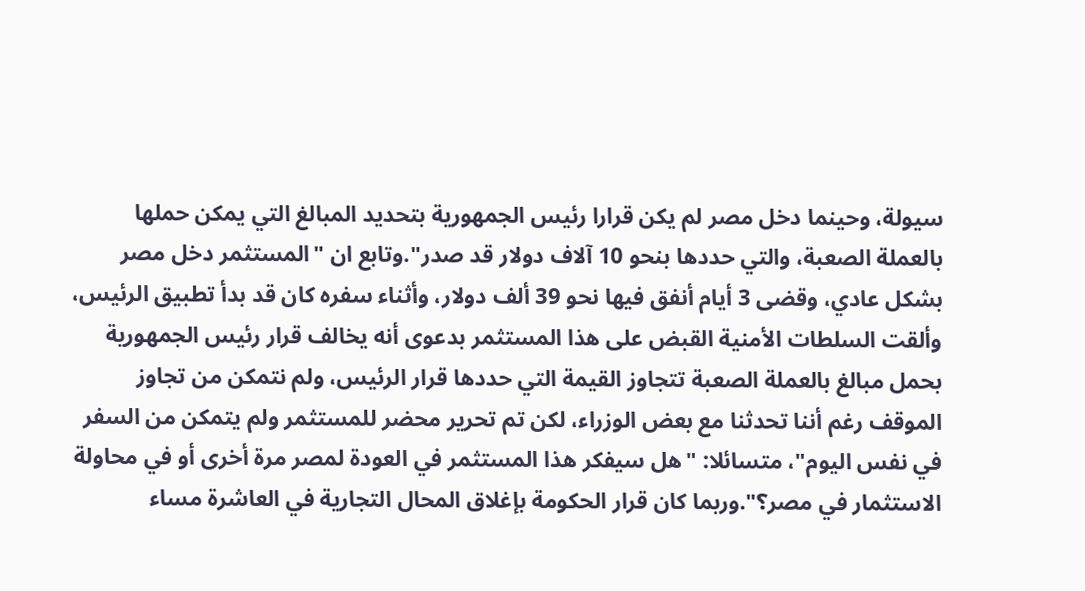سيولة، وحينما دخل مصر لم يكن قرارا رئيس الجمهورية بتحديد المبالغ التي يمكن حملها بالعملة الصعبة، والتي حددها بنحو 10 آلاف دولار قد صدر".وتابع ان "المستثمر دخل مصر بشكل عادي، وقضى 3 أيام أنفق فيها نحو 39 ألف دولار، وأثناء سفره كان قد بدأ تطبيق الرئيس، وألقت السلطات الأمنية القبض على هذا المستثمر بدعوى أنه يخالف قرار رئيس الجمهورية بحمل مبالغ بالعملة الصعبة تتجاوز القيمة التي حددها قرار الرئيس، ولم نتمكن من تجاوز الموقف رغم أننا تحدثنا مع بعض الوزراء، لكن تم تحرير محضر للمستثمر ولم يتمكن من السفر في نفس اليوم"، متسائلا: "هل سيفكر هذا المستثمر في العودة لمصر مرة أخرى أو في محاولة الاستثمار في مصر؟".وربما كان قرار الحكومة بإغلاق المحال التجارية في العاشرة مساء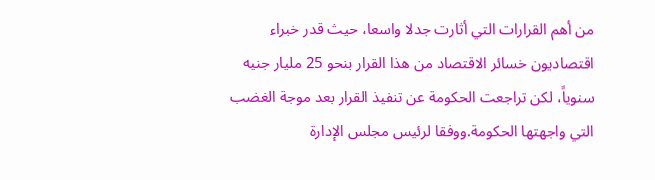من أهم القرارات التي أثارت جدلا واسعا، حيث قدر خبراء اقتصاديون خسائر الاقتصاد من هذا القرار بنحو 25 مليار جنيه سنوياً، لكن تراجعت الحكومة عن تنفيذ القرار بعد موجة الغضب التي واجهتها الحكومة.ووفقا لرئيس مجلس الإدارة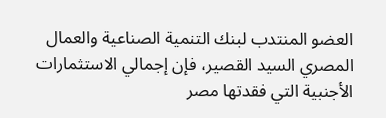العضو المنتدب لبنك التنمية الصناعية والعمال المصري السيد القصير، فإن إجمالي الاستثمارات الأجنبية التي فقدتها مصر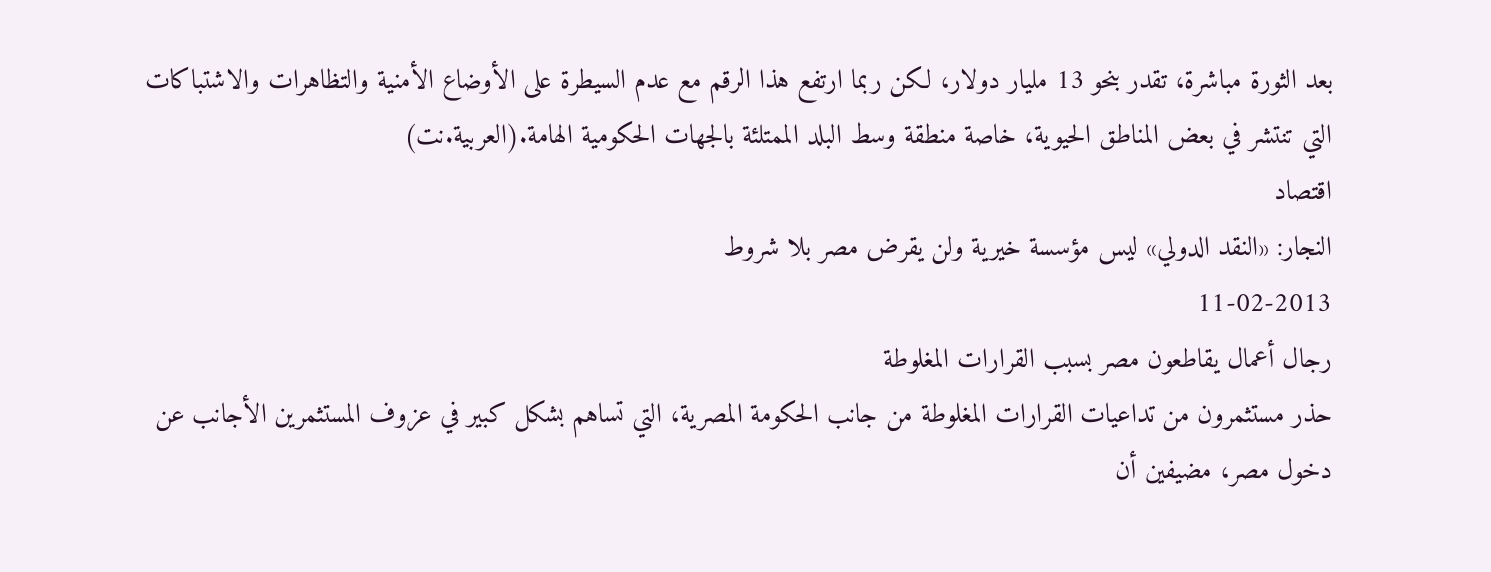بعد الثورة مباشرة، تقدر بنحو 13 مليار دولار، لكن ربما ارتفع هذا الرقم مع عدم السيطرة على الأوضاع الأمنية والتظاهرات والاشتباكات التي تنتشر في بعض المناطق الحيوية، خاصة منطقة وسط البلد الممتلئة بالجهات الحكومية الهامة.(العربية.نت)
اقتصاد
النجار: «النقد الدولي» ليس مؤسسة خيرية ولن يقرض مصر بلا شروط
11-02-2013
رجال أعمال يقاطعون مصر بسبب القرارات المغلوطة
حذر مستثمرون من تداعيات القرارات المغلوطة من جانب الحكومة المصرية، التي تساهم بشكل كبير في عزوف المستثمرين الأجانب عن دخول مصر، مضيفين أن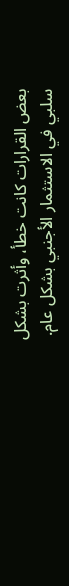بعض القرارات كانت خطأ، وأثرت بشكل سلبي في الاستثمار الأجنبي بشكل عام.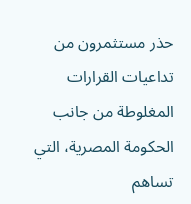حذر مستثمرون من تداعيات القرارات المغلوطة من جانب الحكومة المصرية، التي تساهم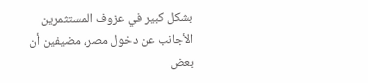بشكل كبير في عزوف المستثمرين الأجانب عن دخول مصر، مضيفين أن بعض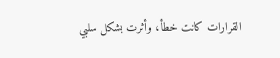القرارات كانت خطأ، وأثرت بشكل سلبي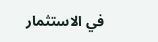في الاستثمار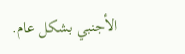الأجنبي بشكل عام.